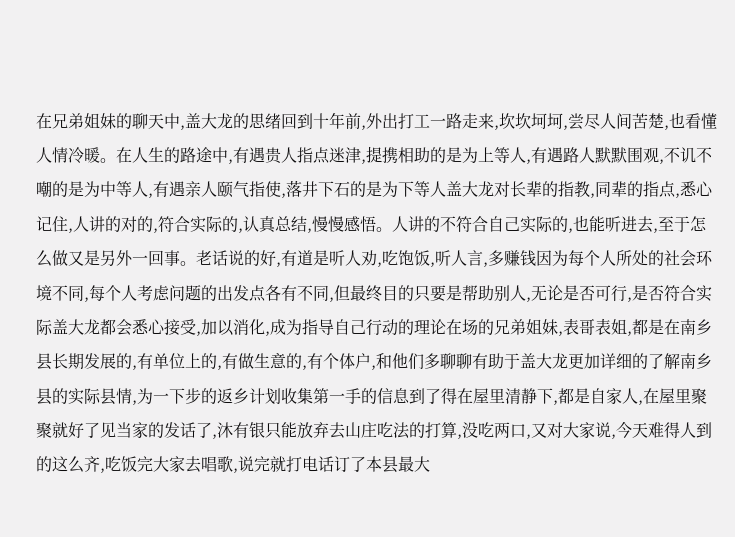在兄弟姐妹的聊天中,盖大龙的思绪回到十年前,外出打工一路走来,坎坎坷坷,尝尽人间苦楚,也看懂人情冷暖。在人生的路途中,有遇贵人指点迷津,提携相助的是为上等人,有遇路人默默围观,不讥不嘲的是为中等人,有遇亲人颐气指使,落井下石的是为下等人盖大龙对长辈的指教,同辈的指点,悉心记住,人讲的对的,符合实际的,认真总结,慢慢感悟。人讲的不符合自己实际的,也能听进去,至于怎么做又是另外一回事。老话说的好,有道是听人劝,吃饱饭,听人言,多赚钱因为每个人所处的社会环境不同,每个人考虑问题的出发点各有不同,但最终目的只要是帮助别人,无论是否可行,是否符合实际盖大龙都会悉心接受,加以消化,成为指导自己行动的理论在场的兄弟姐妹,表哥表姐,都是在南乡县长期发展的,有单位上的,有做生意的,有个体户,和他们多聊聊有助于盖大龙更加详细的了解南乡县的实际县情,为一下步的返乡计划收集第一手的信息到了得在屋里清静下,都是自家人,在屋里聚聚就好了见当家的发话了,沐有银只能放弃去山庄吃法的打算,没吃两口,又对大家说,今天难得人到的这么齐,吃饭完大家去唱歌,说完就打电话订了本县最大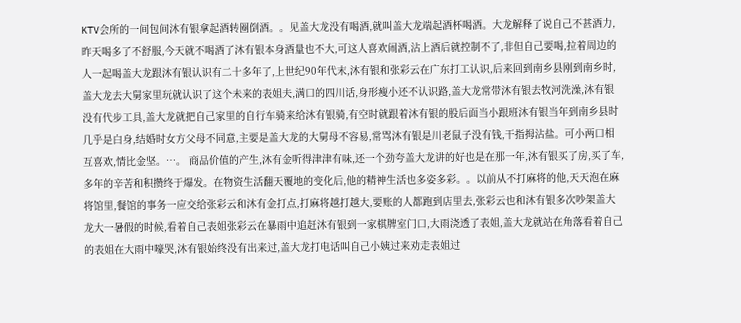KTV会所的一间包间沐有银拿起酒转圈倒酒。。见盖大龙没有喝酒,就叫盖大龙端起酒杯喝酒。大龙解释了说自己不甚酒力,昨天喝多了不舒服,今天就不喝酒了沐有银本身酒量也不大,可这人喜欢闹酒,沾上酒后就控制不了,非但自己要喝,拉着周边的人一起喝盖大龙跟沐有银认识有二十多年了,上世纪90年代末,沐有银和张彩云在广东打工认识,后来回到南乡县刚到南乡时,盖大龙去大舅家里玩就认识了这个未来的表姐夫,满口的四川话,身形瘦小还不认识路,盖大龙常带沐有银去牧河洗澡,沐有银没有代步工具,盖大龙就把自己家里的自行车骑来给沐有银骑,有空时就跟着沐有银的股后面当小跟班沐有银当年到南乡县时几乎是白身,结婚时女方父母不同意,主要是盖大龙的大舅母不容易,常骂沐有银是川老鼠子没有钱,干指拇沾盐。可小两口相互喜欢,情比金坚。…。 商品价值的产生,沐有金听得津津有味,还一个劲夸盖大龙讲的好也是在那一年,沐有银买了房,买了车,多年的辛苦和积攒终于爆发。在物资生活翻天覆地的变化后,他的精神生活也多姿多彩。。以前从不打麻将的他,天天泡在麻将馆里,餐馆的事务一应交给张彩云和沐有金打点,打麻将越打越大,要账的人都跑到店里去,张彩云也和沐有银多次吵架盖大龙大一暑假的时候,看着自己表姐张彩云在暴雨中追赶沐有银到一家棋牌室门口,大雨浇透了表姐,盖大龙就站在角落看着自己的表姐在大雨中嚎哭,沐有银始终没有出来过,盖大龙打电话叫自己小姨过来劝走表姐过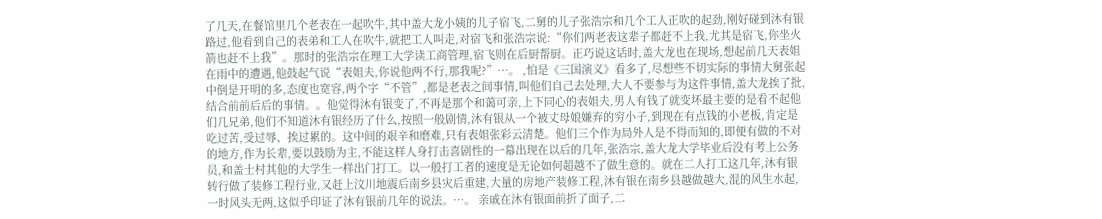了几天,在餐馆里几个老表在一起吹牛,其中盖大龙小姨的儿子宿飞,二舅的儿子张浩宗和几个工人正吹的起劲,刚好碰到沐有银路过,他看到自己的表弟和工人在吹牛,就把工人叫走,对宿飞和张浩宗说:“你们两老表这辈子都赶不上我,尤其是宿飞,你坐火箭也赶不上我”。那时的张浩宗在理工大学读工商管理,宿飞则在后厨帮厨。正巧说这话时,盖大龙也在现场,想起前几天表姐在雨中的遭遇,他鼓起气说“表姐夫,你说他两不行,那我呢?”…。 ,怕是《三国演义》看多了,尽想些不切实际的事情大舅张起中倒是开明的多,态度也宽容,两个字“不管”,都是老表之间事情,叫他们自己去处理,大人不要参与为这件事情,盖大龙挨了批,结合前前后后的事情。。他觉得沐有银变了,不再是那个和蔼可亲,上下同心的表姐夫,男人有钱了就变坏最主要的是看不起他们几兄弟,他们不知道沐有银经历了什么,按照一般剧情,沐有银从一个被丈母娘嫌弃的穷小子,到现在有点钱的小老板,肯定是吃过苦,受过辱、挨过累的。这中间的艰辛和磨难,只有表姐张彩云清楚。他们三个作为局外人是不得而知的,即便有做的不对的地方,作为长辈,要以鼓励为主,不能这样人身打击喜剧性的一幕出现在以后的几年,张浩宗,盖大龙大学毕业后没有考上公务员,和盖士村其他的大学生一样出门打工。以一般打工者的速度是无论如何超越不了做生意的。就在二人打工这几年,沐有银转行做了装修工程行业,又赶上汶川地震后南乡县灾后重建,大量的房地产装修工程,沐有银在南乡县越做越大,混的风生水起,一时风头无两,这似乎印证了沐有银前几年的说法。…。 亲戚在沐有银面前折了面子,二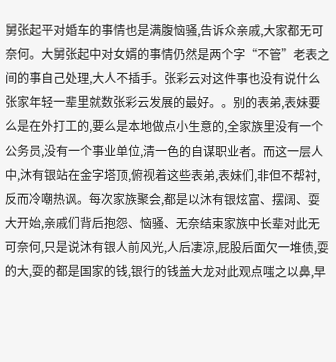舅张起平对婚车的事情也是满腹恼骚,告诉众亲戚,大家都无可奈何。大舅张起中对女婿的事情仍然是两个字“不管”老表之间的事自己处理,大人不插手。张彩云对这件事也没有说什么张家年轻一辈里就数张彩云发展的最好。。别的表弟,表妹要么是在外打工的,要么是本地做点小生意的,全家族里没有一个公务员,没有一个事业单位,清一色的自谋职业者。而这一层人中,沐有银站在金字塔顶,俯视着这些表弟,表妹们,非但不帮衬,反而冷嘲热讽。每次家族聚会,都是以沐有银炫富、摆阔、耍大开始,亲戚们背后抱怨、恼骚、无奈结束家族中长辈对此无可奈何,只是说沐有银人前风光,人后凄凉,屁股后面欠一堆债,耍的大,耍的都是国家的钱,银行的钱盖大龙对此观点嗤之以鼻,早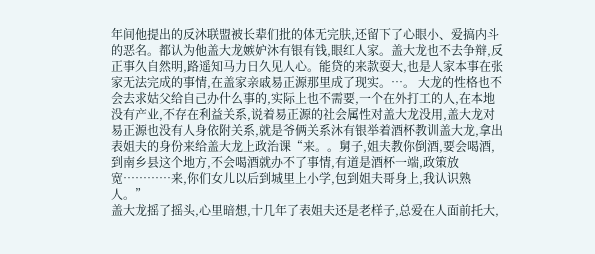年间他提出的反沐联盟被长辈们批的体无完肤,还留下了心眼小、爱搞内斗的恶名。都认为他盖大龙嫉妒沐有银有钱,眼红人家。盖大龙也不去争辩,反正事久自然明,路遥知马力日久见人心。能贷的来款耍大,也是人家本事在张家无法完成的事情,在盖家亲戚易正源那里成了现实。…。 大龙的性格也不会去求姑父给自己办什么事的,实际上也不需要,一个在外打工的人,在本地没有产业,不存在利益关系,说着易正源的社会属性对盖大龙没用,盖大龙对易正源也没有人身依附关系,就是爷俩关系沐有银举着酒杯教训盖大龙,拿出表姐夫的身份来给盖大龙上政治课“来。。舅子,姐夫教你倒酒,要会喝酒,到南乡县这个地方,不会喝酒就办不了事情,有道是酒杯一端,政策放宽…………来,你们女儿以后到城里上小学,包到姐夫哥身上,我认识熟人。”
盖大龙摇了摇头,心里暗想,十几年了表姐夫还是老样子,总爱在人面前托大,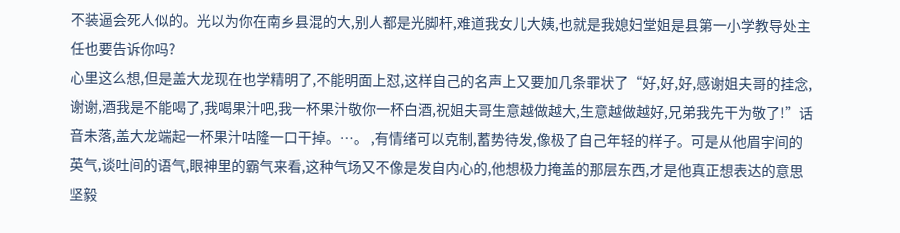不装逼会死人似的。光以为你在南乡县混的大,别人都是光脚杆,难道我女儿大姨,也就是我媳妇堂姐是县第一小学教导处主任也要告诉你吗?
心里这么想,但是盖大龙现在也学精明了,不能明面上怼,这样自己的名声上又要加几条罪状了“好,好,好,感谢姐夫哥的挂念,谢谢,酒我是不能喝了,我喝果汁吧,我一杯果汁敬你一杯白酒,祝姐夫哥生意越做越大,生意越做越好,兄弟我先干为敬了!”话音未落,盖大龙端起一杯果汁咕隆一口干掉。…。 ,有情绪可以克制,蓄势待发,像极了自己年轻的样子。可是从他眉宇间的英气,谈吐间的语气,眼神里的霸气来看,这种气场又不像是发自内心的,他想极力掩盖的那层东西,才是他真正想表达的意思坚毅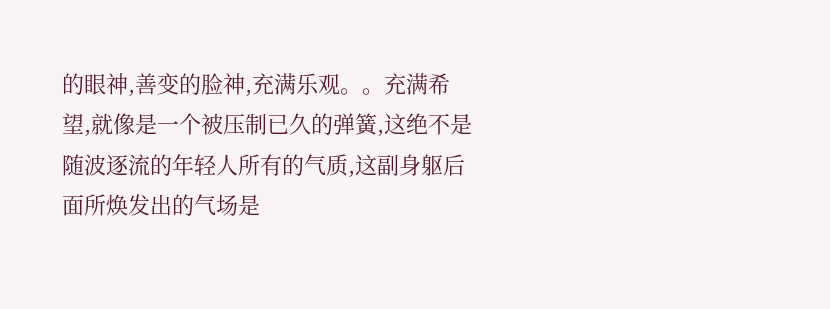的眼神,善变的脸神,充满乐观。。充满希望,就像是一个被压制已久的弹簧,这绝不是随波逐流的年轻人所有的气质,这副身躯后面所焕发出的气场是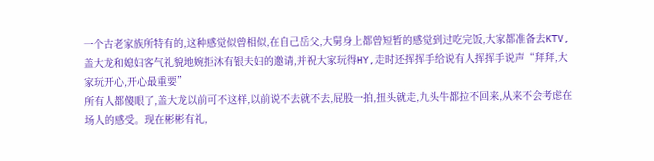一个古老家族所特有的,这种感觉似曾相似,在自己岳父,大舅身上都曾短暂的感觉到过吃完饭,大家都准备去KTV,盖大龙和媳妇客气礼貌地婉拒沐有银夫妇的邀请,并祝大家玩得HY,走时还挥挥手给说有人挥挥手说声“拜拜,大家玩开心,开心最重要”
所有人都傻眼了,盖大龙以前可不这样,以前说不去就不去,屁股一拍,扭头就走,九头牛都拉不回来,从来不会考虑在场人的感受。现在彬彬有礼,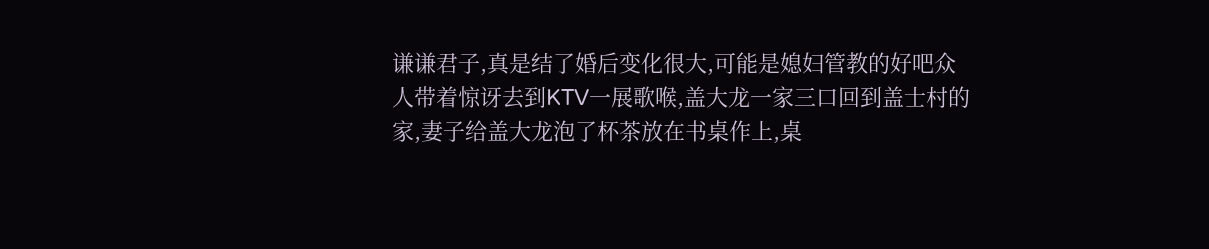谦谦君子,真是结了婚后变化很大,可能是媳妇管教的好吧众人带着惊讶去到KTV一展歌喉,盖大龙一家三口回到盖士村的家,妻子给盖大龙泡了杯茶放在书桌作上,桌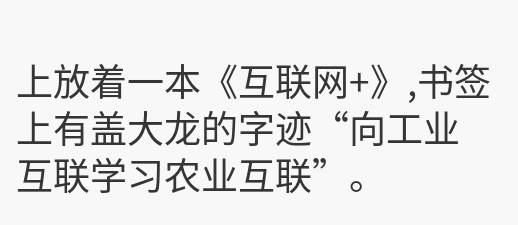上放着一本《互联网+》,书签上有盖大龙的字迹“向工业互联学习农业互联”。